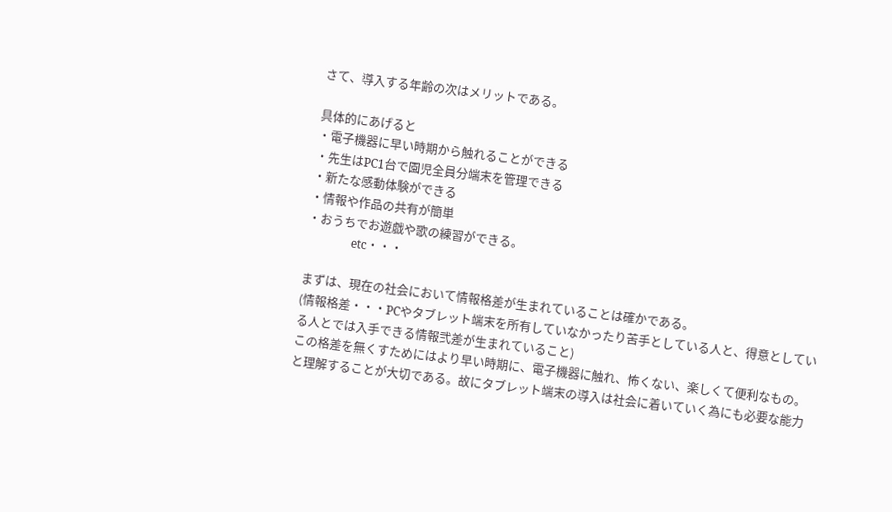さて、導入する年齢の次はメリットである。

具体的にあげると
・電子機器に早い時期から触れることができる
・先生はPC1台で園児全員分端末を管理できる
・新たな感動体験ができる
・情報や作品の共有が簡単
・おうちでお遊戯や歌の練習ができる。
               etc・・・

まずは、現在の社会において情報格差が生まれていることは確かである。
(情報格差・・・PCやタブレット端末を所有していなかったり苦手としている人と、得意としている人とでは入手できる情報弐差が生まれていること)
この格差を無くすためにはより早い時期に、電子機器に触れ、怖くない、楽しくて便利なもの。と理解することが大切である。故にタブレット端末の導入は社会に着いていく為にも必要な能力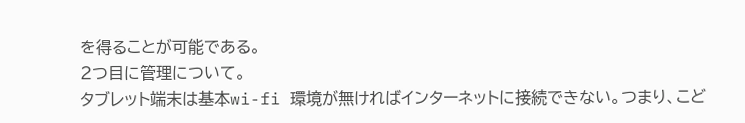を得ることが可能である。
2つ目に管理について。
タブレット端末は基本wi-fi 環境が無ければインターネットに接続できない。つまり、こど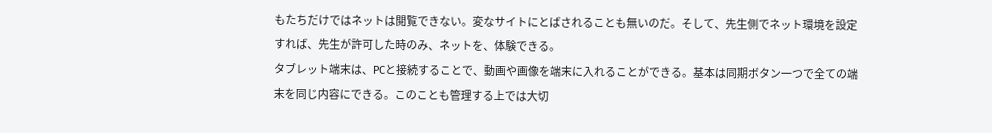もたちだけではネットは閲覧できない。変なサイトにとばされることも無いのだ。そして、先生側でネット環境を設定すれば、先生が許可した時のみ、ネットを、体験できる。
タブレット端末は、PCと接続することで、動画や画像を端末に入れることができる。基本は同期ボタン一つで全ての端末を同じ内容にできる。このことも管理する上では大切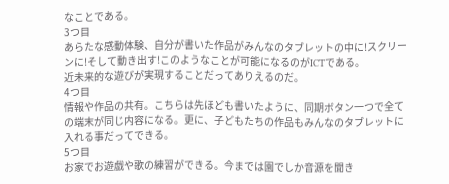なことである。
3つ目
あらたな感動体験、自分が書いた作品がみんなのタブレットの中に!スクリーンに!そして動き出す!このようなことが可能になるのがICTである。
近未来的な遊びが実現することだってありえるのだ。
4つ目
情報や作品の共有。こちらは先ほども書いたように、同期ボタン一つで全ての端末が同じ内容になる。更に、子どもたちの作品もみんなのタブレットに入れる事だってできる。
5つ目
お家でお遊戯や歌の練習ができる。今までは園でしか音源を聞き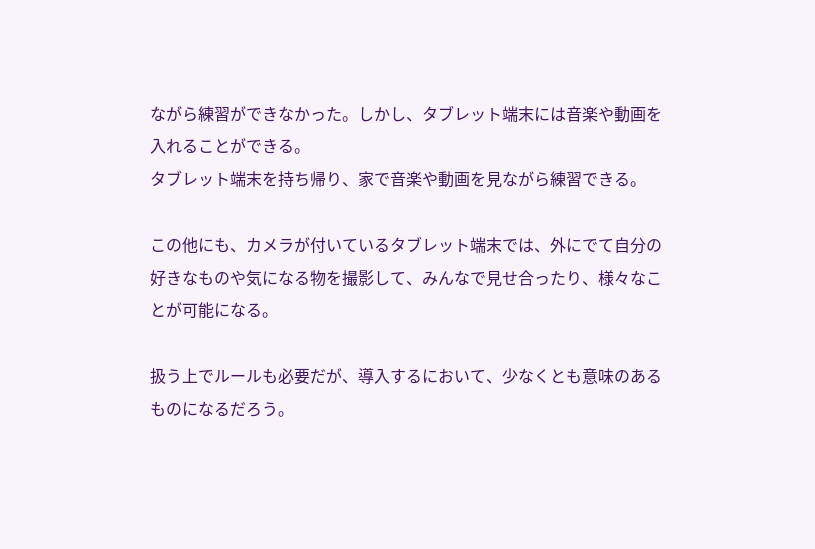ながら練習ができなかった。しかし、タブレット端末には音楽や動画を入れることができる。
タブレット端末を持ち帰り、家で音楽や動画を見ながら練習できる。

この他にも、カメラが付いているタブレット端末では、外にでて自分の好きなものや気になる物を撮影して、みんなで見せ合ったり、様々なことが可能になる。

扱う上でルールも必要だが、導入するにおいて、少なくとも意味のあるものになるだろう。